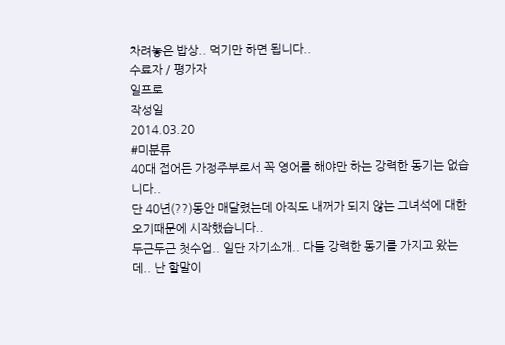차려놓은 밥상.. 먹기만 하면 됩니다..
수료자 / 평가자
일프로
작성일
2014.03.20
#미분류
40대 접어든 가정주부로서 꼭 영어를 해야만 하는 강력한 동기는 없습니다..
단 40년(??)동안 매달렸는데 아직도 내꺼가 되지 않는 그녀석에 대한 오기때문에 시작했습니다..
두근두근 첫수업.. 일단 자기소개.. 다들 강력한 동기를 가지고 왔는데.. 난 할말이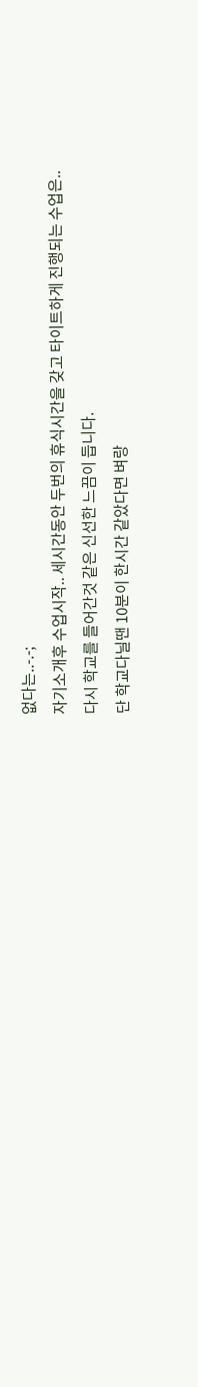없다는..-.-;
자기소개후 수업시작.. 세시간동안 두번의 휴식시간을 갖고 타이트하게 진행되는 수업은..
다시 학교를 들어간것 같은 신선한 느끔이 듭니다.
단 학교다닐땐 10분이 한시간 같았다면 벼랑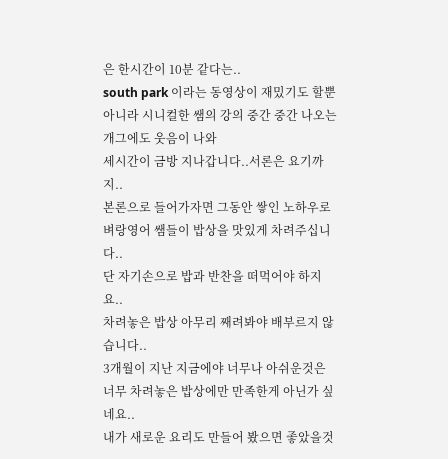은 한시간이 10분 같다는..
south park 이라는 동영상이 재밌기도 할뿐아니라 시니컬한 쌤의 강의 중간 중간 나오는 개그에도 웃음이 나와
세시간이 금방 지나갑니다..서론은 요기까지..
본론으로 들어가자면 그동안 쌓인 노하우로 벼랑영어 쌤들이 밥상을 맛있게 차려주십니다..
단 자기손으로 밥과 반찬을 떠먹어야 하지요..
차려놓은 밥상 아무리 째려봐야 배부르지 않습니다..
3개월이 지난 지금에야 너무나 아쉬운것은 너무 차려놓은 밥상에만 만족한게 아닌가 싶네요..
내가 새로운 요리도 만들어 봤으면 좋았을것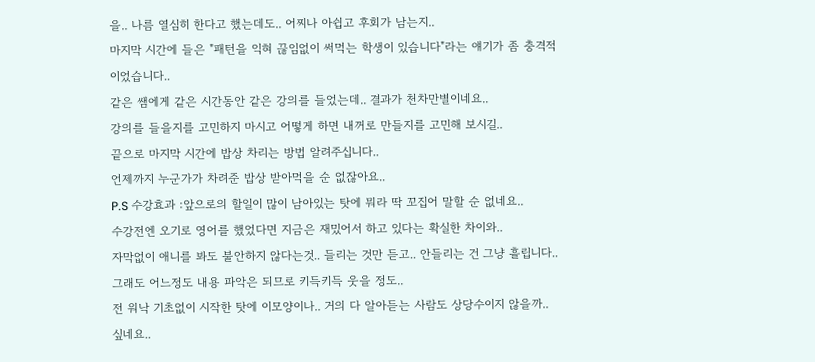을.. 나름 열심히 한다고 했는데도.. 어찌나 아쉽고 후회가 남는지..
마지막 시간에 들은 "패턴을 익혀 끊임없이 써먹는 학생이 있습니다"라는 얘기가 좀 충격적이었습니다..
같은 쌤에게 같은 시간동안 같은 강의를 들었는데.. 결과가 천차만별이네요..
강의를 들을지를 고민하지 마시고 어떻게 하면 내꺼로 만들지를 고민해 보시길..
끝으로 마지막 시간에 밥상 차리는 방법 알려주십니다..
언제까지 누군가가 차려준 밥상 받아먹을 순 없잖아요..
P.S 수강효과 :앞으로의 할일이 많이 남아있는 탓에 뭐라 딱 꼬집어 말할 순 없네요..
수강전엔 오기로 영어를 했었다면 지금은 재밌어서 하고 있다는 확실한 차이와..
자막없이 애니를 봐도 불안하지 않다는것.. 들리는 것만 듣고.. 안들리는 건 그냥 흘립니다..
그래도 어느정도 내용 파악은 되므로 키득키득 웃을 정도..
전 워낙 기초없이 시작한 탓에 이모양이나.. 거의 다 알아듣는 사람도 상당수이지 않을까.. 싶네요..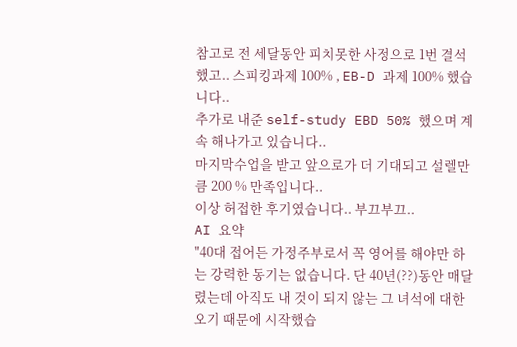참고로 전 세달동안 피치못한 사정으로 1번 결석했고.. 스피킹과제 100% , EB-D 과제 100% 했습니다..
추가로 내준 self-study EBD 50% 했으며 계속 해나가고 있습니다..
마지막수업을 받고 앞으로가 더 기대되고 설렐만큼 200 % 만족입니다..
이상 허접한 후기였습니다.. 부끄부끄..
AI 요약
"40대 접어든 가정주부로서 꼭 영어를 해야만 하는 강력한 동기는 없습니다. 단 40년(??)동안 매달렸는데 아직도 내 것이 되지 않는 그 녀석에 대한 오기 때문에 시작했습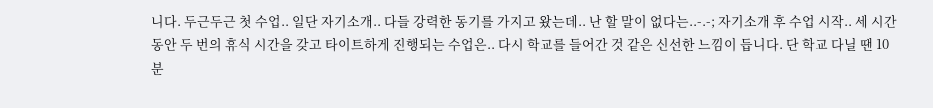니다. 두근두근 첫 수업.. 일단 자기소개.. 다들 강력한 동기를 가지고 왔는데.. 난 할 말이 없다는..-.-; 자기소개 후 수업 시작.. 세 시간 동안 두 번의 휴식 시간을 갖고 타이트하게 진행되는 수업은.. 다시 학교를 들어간 것 같은 신선한 느낌이 듭니다. 단 학교 다닐 땐 10분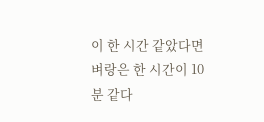이 한 시간 같았다면 벼랑은 한 시간이 10분 같다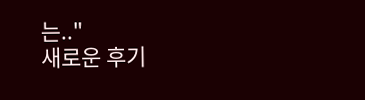는.."
새로운 후기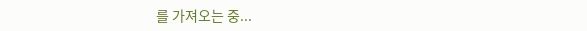를 가져오는 중...